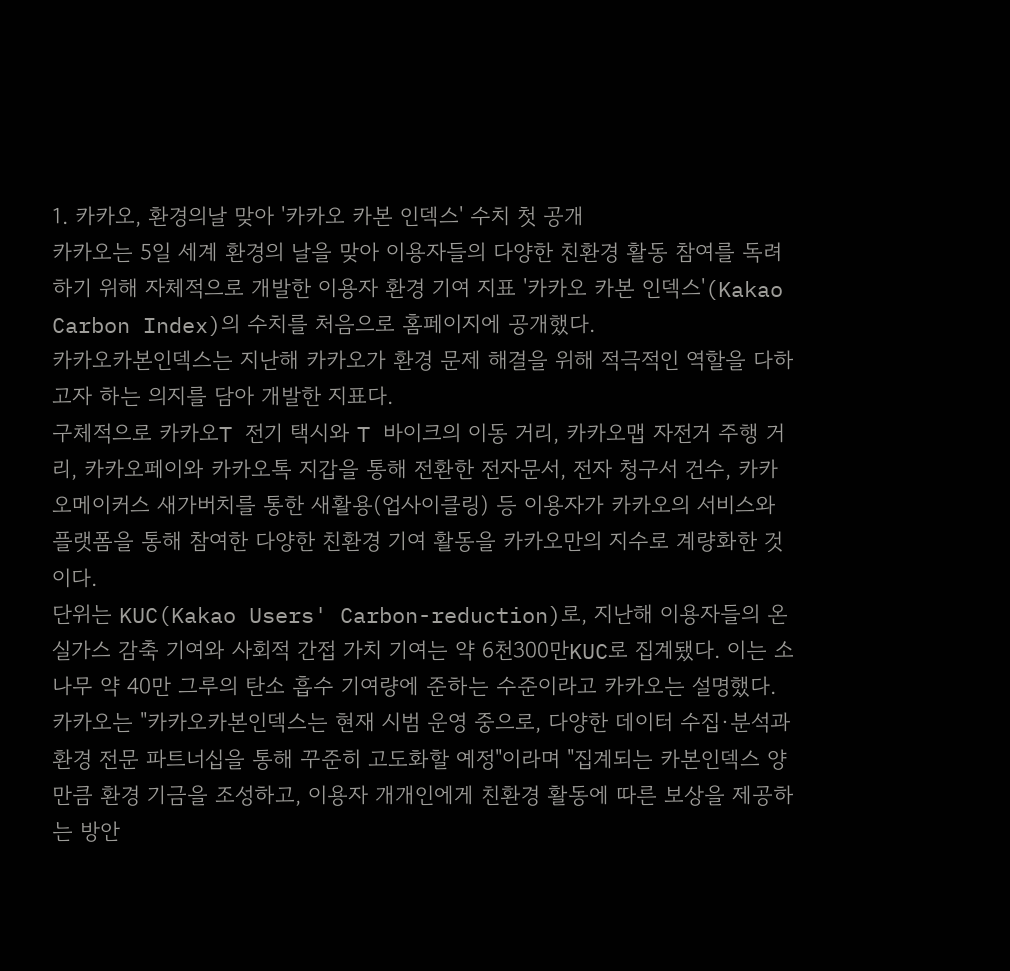1. 카카오, 환경의날 맞아 '카카오 카본 인덱스' 수치 첫 공개
카카오는 5일 세계 환경의 날을 맞아 이용자들의 다양한 친환경 활동 참여를 독려하기 위해 자체적으로 개발한 이용자 환경 기여 지표 '카카오 카본 인덱스'(Kakao Carbon Index)의 수치를 처음으로 홈페이지에 공개했다.
카카오카본인덱스는 지난해 카카오가 환경 문제 해결을 위해 적극적인 역할을 다하고자 하는 의지를 담아 개발한 지표다.
구체적으로 카카오T 전기 택시와 T 바이크의 이동 거리, 카카오맵 자전거 주행 거리, 카카오페이와 카카오톡 지갑을 통해 전환한 전자문서, 전자 청구서 건수, 카카오메이커스 새가버치를 통한 새활용(업사이클링) 등 이용자가 카카오의 서비스와 플랫폼을 통해 참여한 다양한 친환경 기여 활동을 카카오만의 지수로 계량화한 것이다.
단위는 KUC(Kakao Users' Carbon-reduction)로, 지난해 이용자들의 온실가스 감축 기여와 사회적 간접 가치 기여는 약 6천300만KUC로 집계됐다. 이는 소나무 약 40만 그루의 탄소 흡수 기여량에 준하는 수준이라고 카카오는 설명했다.
카카오는 "카카오카본인덱스는 현재 시범 운영 중으로, 다양한 데이터 수집·분석과 환경 전문 파트너십을 통해 꾸준히 고도화할 예정"이라며 "집계되는 카본인덱스 양만큼 환경 기금을 조성하고, 이용자 개개인에게 친환경 활동에 따른 보상을 제공하는 방안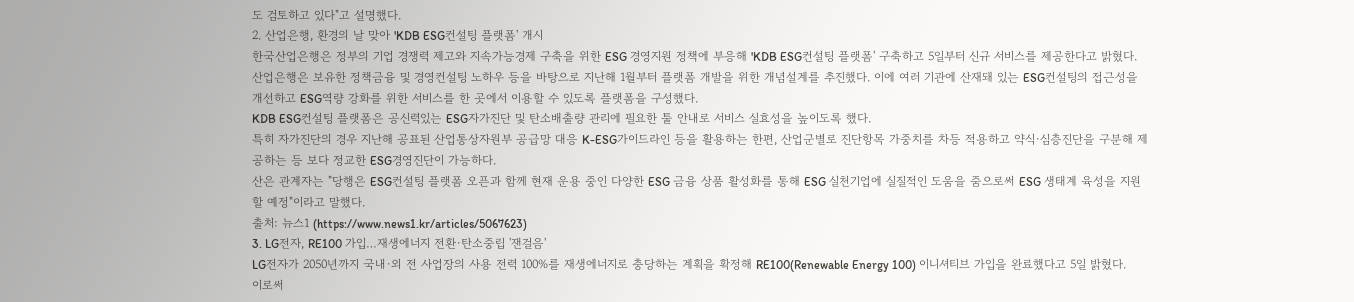도 검토하고 있다"고 설명했다.
2. 산업은행, 환경의 날 맞아 'KDB ESG컨설팅 플랫폼' 개시
한국산업은행은 정부의 기업 경쟁력 제고와 지속가능경제 구축을 위한 ESG 경영지원 정책에 부응해 'KDB ESG컨설팅 플랫폼' 구축하고 5일부터 신규 서비스를 제공한다고 밝혔다.
산업은행은 보유한 정책금융 및 경영컨설팅 노하우 등을 바탕으로 지난해 1월부터 플랫폼 개발을 위한 개념설계를 추진했다. 이에 여러 기관에 산재돼 있는 ESG컨설팅의 접근성을 개선하고 ESG역량 강화를 위한 서비스를 한 곳에서 이용할 수 있도록 플랫폼을 구성했다.
KDB ESG컨설팅 플랫폼은 공신력있는 ESG자가진단 및 탄소배출량 관리에 필요한 툴 안내로 서비스 실효성을 높이도록 했다.
특히 자가진단의 경우 지난해 공표된 산업통상자원부 공급망 대응 K-ESG가이드라인 등을 활용하는 한편, 산업군별로 진단항목 가중치를 차등 적용하고 약식·심층진단을 구분해 제공하는 등 보다 정교한 ESG경영진단이 가능하다.
산은 관계자는 "당행은 ESG컨설팅 플랫폼 오픈과 함께 현재 운용 중인 다양한 ESG 금융 상품 활성화를 통해 ESG 실천기업에 실질적인 도움을 줌으로써 ESG 생태계 육성을 지원할 예정"이라고 말했다.
출처: 뉴스1 (https://www.news1.kr/articles/5067623)
3. LG전자, RE100 가입…재생에너지 전환·탄소중립 '잰걸음'
LG전자가 2050년까지 국내·외 전 사업장의 사용 전력 100%를 재생에너지로 충당하는 계획을 확정해 RE100(Renewable Energy 100) 이니셔티브 가입을 완료했다고 5일 밝혔다.
이로써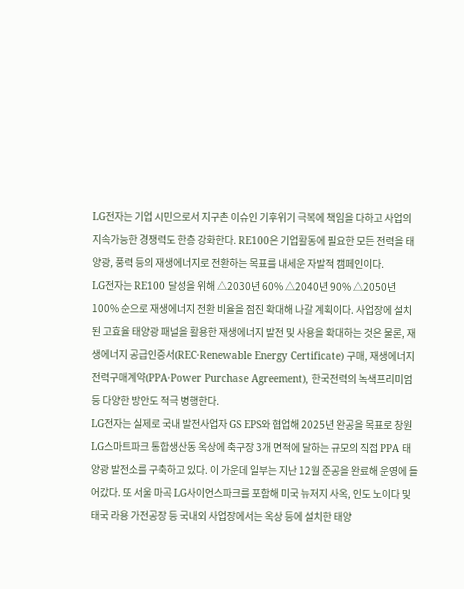LG전자는 기업 시민으로서 지구촌 이슈인 기후위기 극복에 책임을 다하고 사업의 지속가능한 경쟁력도 한층 강화한다. RE100은 기업활동에 필요한 모든 전력을 태양광, 풍력 등의 재생에너지로 전환하는 목표를 내세운 자발적 캠페인이다.
LG전자는 RE100 달성을 위해 △2030년 60% △2040년 90% △2050년 100% 순으로 재생에너지 전환 비율을 점진 확대해 나갈 계획이다. 사업장에 설치된 고효율 태양광 패널을 활용한 재생에너지 발전 및 사용을 확대하는 것은 물론, 재생에너지 공급인증서(REC·Renewable Energy Certificate) 구매, 재생에너지 전력구매계약(PPA·Power Purchase Agreement), 한국전력의 녹색프리미엄 등 다양한 방안도 적극 병행한다.
LG전자는 실제로 국내 발전사업자 GS EPS와 협업해 2025년 완공을 목표로 창원 LG스마트파크 통합생산동 옥상에 축구장 3개 면적에 달하는 규모의 직접 PPA 태양광 발전소를 구축하고 있다. 이 가운데 일부는 지난 12월 준공을 완료해 운영에 들어갔다. 또 서울 마곡 LG사이언스파크를 포함해 미국 뉴저지 사옥, 인도 노이다 및 태국 라용 가전공장 등 국내외 사업장에서는 옥상 등에 설치한 태양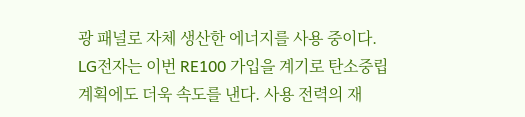광 패널로 자체 생산한 에너지를 사용 중이다.
LG전자는 이번 RE100 가입을 계기로 탄소중립 계획에도 더욱 속도를 낸다. 사용 전력의 재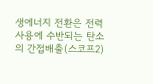생에너지 전환은 전력 사용에 수반되는 탄소의 간접배출(스코프2)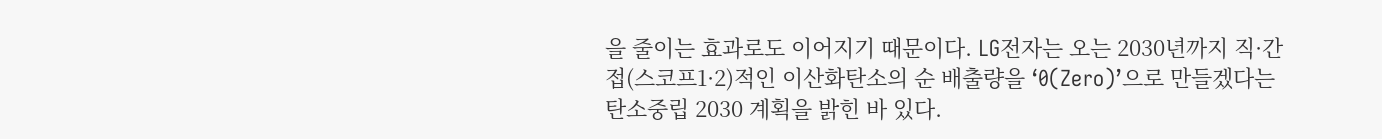을 줄이는 효과로도 이어지기 때문이다. LG전자는 오는 2030년까지 직·간접(스코프1·2)적인 이산화탄소의 순 배출량을 ‘0(Zero)’으로 만들겠다는 탄소중립 2030 계획을 밝힌 바 있다.